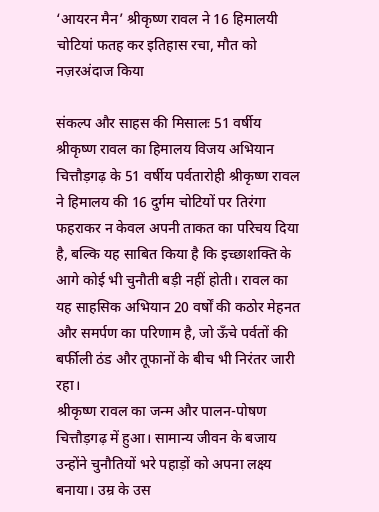‘आयरन मैन’ श्रीकृष्ण रावल ने 16 हिमालयी चोटियां फतह कर इतिहास रचा, मौत को नज़रअंदाज किया

संकल्प और साहस की मिसालः 51 वर्षीय श्रीकृष्ण रावल का हिमालय विजय अभियान
चित्तौड़गढ़ के 51 वर्षीय पर्वतारोही श्रीकृष्ण रावल ने हिमालय की 16 दुर्गम चोटियों पर तिरंगा फहराकर न केवल अपनी ताकत का परिचय दिया है, बल्कि यह साबित किया है कि इच्छाशक्ति के आगे कोई भी चुनौती बड़ी नहीं होती। रावल का यह साहसिक अभियान 20 वर्षों की कठोर मेहनत और समर्पण का परिणाम है, जो ऊँचे पर्वतों की बर्फीली ठंड और तूफानों के बीच भी निरंतर जारी रहा।
श्रीकृष्ण रावल का जन्म और पालन-पोषण चित्तौड़गढ़ में हुआ। सामान्य जीवन के बजाय उन्होंने चुनौतियों भरे पहाड़ों को अपना लक्ष्य बनाया। उम्र के उस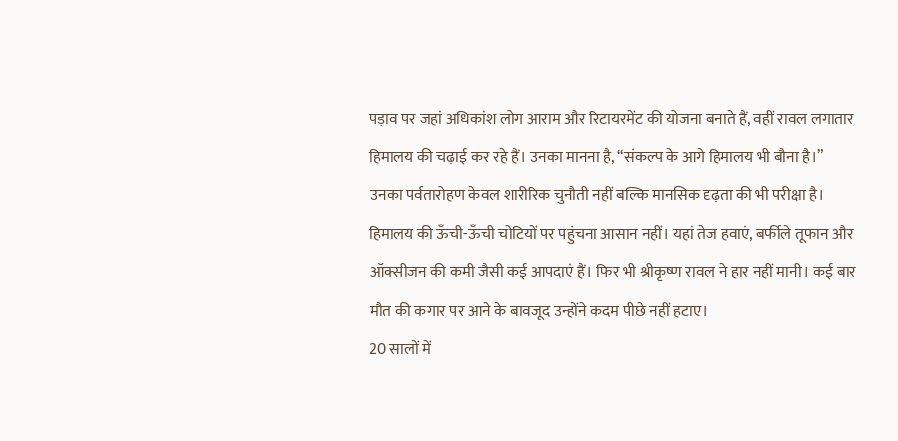पड़ाव पर जहां अधिकांश लोग आराम और रिटायरमेंट की योजना बनाते हैं, वहीं रावल लगातार हिमालय की चढ़ाई कर रहे हैं। उनका मानना है, “संकल्प के आगे हिमालय भी बौना है।”
उनका पर्वतारोहण केवल शारीरिक चुनौती नहीं बल्कि मानसिक दृढ़ता की भी परीक्षा है। हिमालय की ऊँची-ऊँची चोटियों पर पहुंचना आसान नहीं। यहां तेज हवाएं, बर्फीले तूफान और ऑक्सीजन की कमी जैसी कई आपदाएं हैं। फिर भी श्रीकृष्ण रावल ने हार नहीं मानी। कई बार मौत की कगार पर आने के बावजूद उन्होंने कदम पीछे नहीं हटाए।
20 सालों में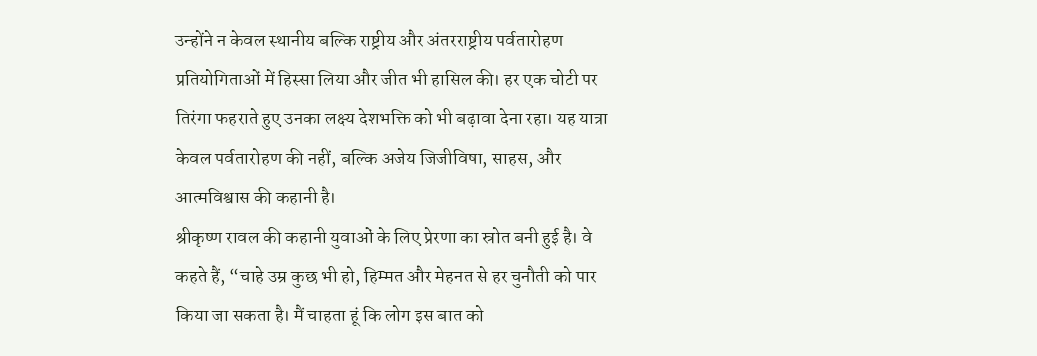उन्होंने न केवल स्थानीय बल्कि राष्ट्रीय और अंतरराष्ट्रीय पर्वतारोहण प्रतियोगिताओं में हिस्सा लिया और जीत भी हासिल की। हर एक चोटी पर तिरंगा फहराते हुए उनका लक्ष्य देशभक्ति को भी बढ़ावा देना रहा। यह यात्रा केवल पर्वतारोहण की नहीं, बल्कि अजेय जिजीविषा, साहस, और आत्मविश्वास की कहानी है।
श्रीकृष्ण रावल की कहानी युवाओं के लिए प्रेरणा का स्रोत बनी हुई है। वे कहते हैं, “चाहे उम्र कुछ भी हो, हिम्मत और मेहनत से हर चुनौती को पार किया जा सकता है। मैं चाहता हूं कि लोग इस बात को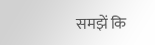समझें कि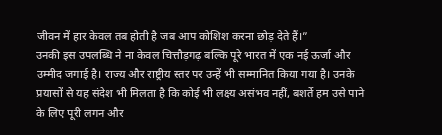जीवन में हार केवल तब होती है जब आप कोशिश करना छोड़ देते हैं।”
उनकी इस उपलब्धि ने ना केवल चित्तौड़गढ़ बल्कि पूरे भारत में एक नई ऊर्जा और उम्मीद जगाई है। राज्य और राष्ट्रीय स्तर पर उन्हें भी सम्मानित किया गया है। उनके प्रयासों से यह संदेश भी मिलता है कि कोई भी लक्ष्य असंभव नहीं, बशर्ते हम उसे पाने के लिए पूरी लगन और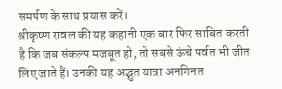समर्पण के साथ प्रयास करें।
श्रीकृष्ण रावल की यह कहानी एक बार फिर साबित करती है कि जब संकल्प मजबूत हो, तो सबसे ऊंचे पर्वत भी जीत लिए जाते हैं। उनकी यह अद्भुत यात्रा अनगिनत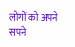लोगों को अपने सपने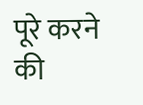पूरे करने की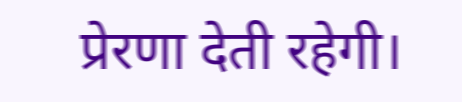प्रेरणा देती रहेगी।